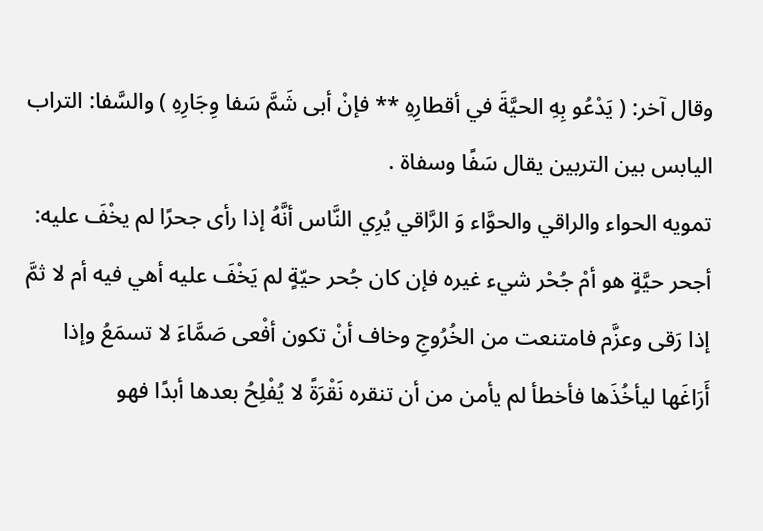وقال آخر: ( يَدْعُو بِهِ الحيَّةَ في أقطارِهِ ** فإنْ أبى شَمَّ سَفا وِجَارِهِ ) والسَّفا: التراب اليابس بين التربين يقال سَفًا وسفاة .
تمويه الحواء والراقي والحوَّاء وَ الرَّاقي يُرِي النَّاس أنَّهُ إذا رأى جحرًا لم يخْفَ عليه: أجحر حيَّةٍ هو أمْ جُحْر شيء غيره فإن كان جُحر حيّةٍ لم يَخْفَ عليه أهي فيه أم لا ثمَّ إذا رَقى وعزَّم فامتنعت من الخُرُوجِ وخاف أنْ تكون أفْعى صَمَّاءَ لا تسمَعُ وإذا أَرَاغَها ليأخُذَها فأخطأ لم يأمن من أن تنقره نَقْرَةً لا يُفْلِحُ بعدها أبدًا فهو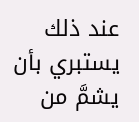عند ذلك يستبري بأن يشمَّ من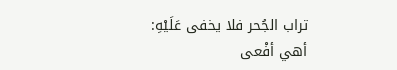تراب الجُحر فلا يخفى عَلَيْهِ: أهي أفْعى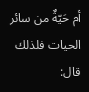أم حَيّةٌ من سائر الحيات فلذلك قال: